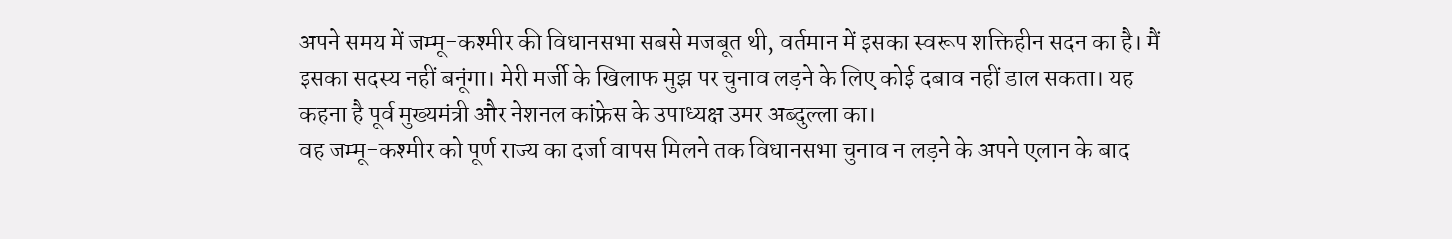अपने समय में जम्मू-कश्मीर की विधानसभा सबसे मजबूत थी, वर्तमान में इसका स्वरूप शक्तिहीन सदन का है। मैं इसका सदस्य नहीं बनूंगा। मेरी मर्जी के खिलाफ मुझ पर चुनाव लड़ने के लिए कोई दबाव नहीं डाल सकता। यह कहना है पूर्व मुख्यमंत्री और नेशनल कांफ्रेस के उपाध्यक्ष उमर अब्दुल्ला का।
वह जम्मू-कश्मीर को पूर्ण राज्य का दर्जा वापस मिलने तक विधानसभा चुनाव न लड़ने के अपने एलान के बाद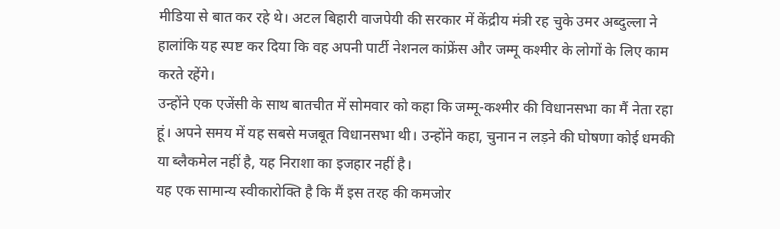मीडिया से बात कर रहे थे। अटल बिहारी वाजपेयी की सरकार में केंद्रीय मंत्री रह चुके उमर अब्दुल्ला ने हालांकि यह स्पष्ट कर दिया कि वह अपनी पार्टी नेशनल कांफ्रेंस और जम्मू कश्मीर के लोगों के लिए काम करते रहेंगे।
उन्होंने एक एजेंसी के साथ बातचीत में सोमवार को कहा कि जम्मू-कश्मीर की विधानसभा का मैं नेता रहा हूं। अपने समय में यह सबसे मजबूत विधानसभा थी। उन्होंने कहा, चुनान न लड़ने की घोषणा कोई धमकी या ब्लैकमेल नहीं है, यह निराशा का इजहार नहीं है।
यह एक सामान्य स्वीकारोक्ति है कि मैं इस तरह की कमजोर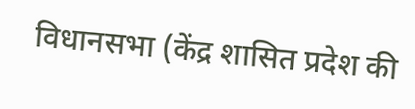विधानसभा (केंद्र शासित प्रदेश की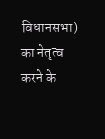विधानसभा) का नेतृत्व करने के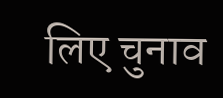लिए चुनाव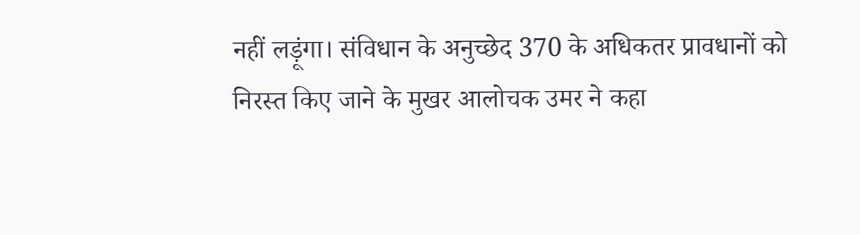नहीं लड़ूंगा। संविधान के अनुच्छेद 370 के अधिकतर प्रावधानों को निरस्त किए जाने के मुखर आलोचक उमर ने कहा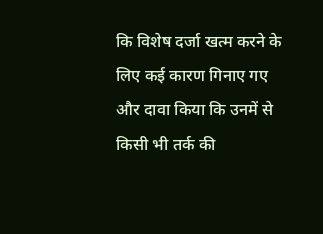कि विशेष दर्जा खत्म करने के लिए कई कारण गिनाए गए और दावा किया कि उनमें से किसी भी तर्क की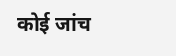कोई जांच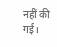नहीं की गई।